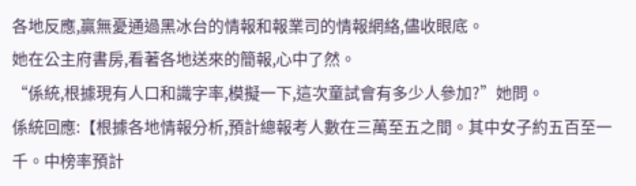各地反應,贏無憂通過黑冰台的情報和報業司的情報網絡,儘收眼底。
她在公主府書房,看著各地送來的簡報,心中了然。
“係統,根據現有人口和識字率,模擬一下,這次童試會有多少人參加?”她問。
係統回應:【根據各地情報分析,預計總報考人數在三萬至五之間。其中女子約五百至一千。中榜率預計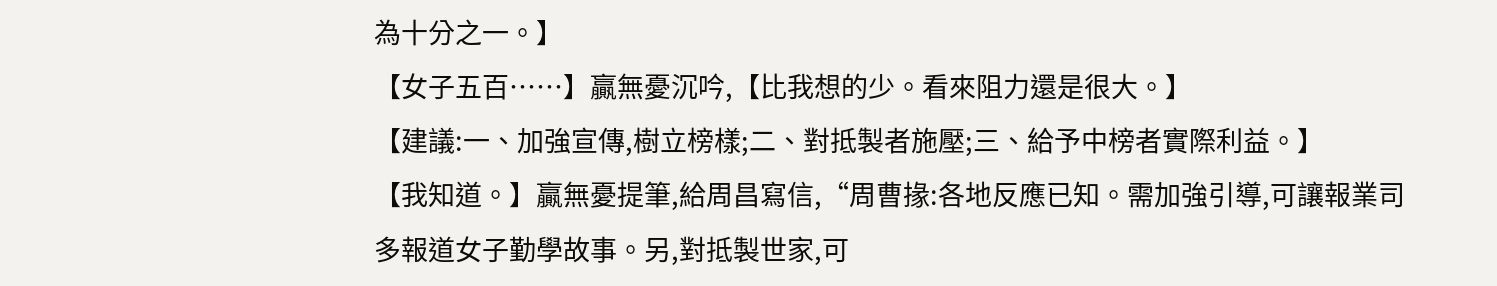為十分之一。】
【女子五百……】贏無憂沉吟,【比我想的少。看來阻力還是很大。】
【建議:一、加強宣傳,樹立榜樣;二、對抵製者施壓;三、給予中榜者實際利益。】
【我知道。】贏無憂提筆,給周昌寫信,“周曹掾:各地反應已知。需加強引導,可讓報業司多報道女子勤學故事。另,對抵製世家,可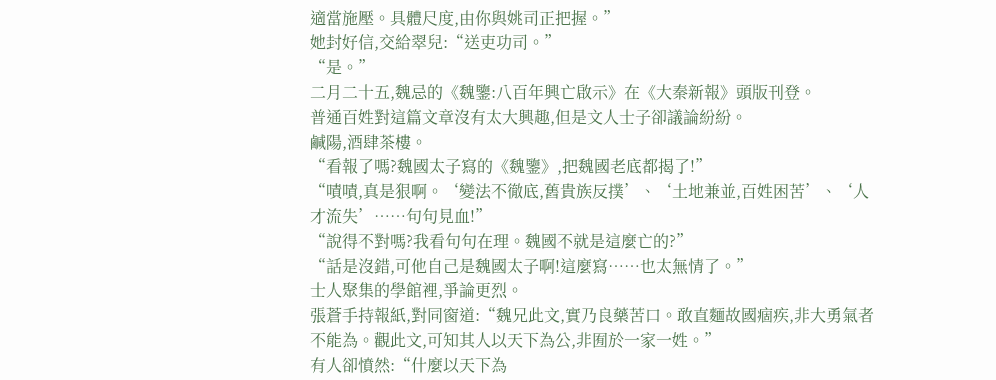適當施壓。具體尺度,由你與姚司正把握。”
她封好信,交給翠兒:“送吏功司。”
“是。”
二月二十五,魏忌的《魏鑒:八百年興亡啟示》在《大秦新報》頭版刊登。
普通百姓對這篇文章沒有太大興趣,但是文人士子卻議論紛紛。
鹹陽,酒肆茶樓。
“看報了嗎?魏國太子寫的《魏鑒》,把魏國老底都揭了!”
“嘖嘖,真是狠啊。‘變法不徹底,舊貴族反撲’、‘土地兼並,百姓困苦’、‘人才流失’……句句見血!”
“說得不對嗎?我看句句在理。魏國不就是這麼亡的?”
“話是沒錯,可他自己是魏國太子啊!這麼寫……也太無情了。”
士人聚集的學館裡,爭論更烈。
張蒼手持報紙,對同窗道:“魏兄此文,實乃良藥苦口。敢直麵故國痼疾,非大勇氣者不能為。觀此文,可知其人以天下為公,非囿於一家一姓。”
有人卻憤然:“什麼以天下為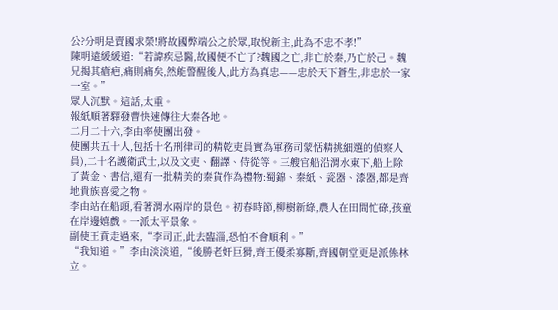公?分明是賣國求榮!將故國弊端公之於眾,取悅新主,此為不忠不孝!”
陳明遠緩緩道:“若諱疾忌醫,故國便不亡了?魏國之亡,非亡於秦,乃亡於己。魏兄揭其瘡疤,痛則痛矣,然能警醒後人,此方為真忠——忠於天下蒼生,非忠於一家一室。”
眾人沉默。這話,太重。
報紙順著驛發曹快速傳往大秦各地。
二月二十六,李由率使團出發。
使團共五十人,包括十名刑律司的精乾吏員實為軍務司蒙恬精挑細選的偵察人員),二十名護衛武士,以及文吏、翻譯、侍從等。三艘官船沿渭水東下,船上除了黃金、書信,還有一批精美的秦貨作為禮物:蜀錦、秦紙、瓷器、漆器,都是齊地貴族喜愛之物。
李由站在船頭,看著渭水兩岸的景色。初春時節,柳樹新綠,農人在田間忙碌,孩童在岸邊嬉戲。一派太平景象。
副使王賁走過來,“李司正,此去臨淄,恐怕不會順利。”
“我知道。”李由淡淡道,“後勝老奸巨猾,齊王優柔寡斷,齊國朝堂更是派係林立。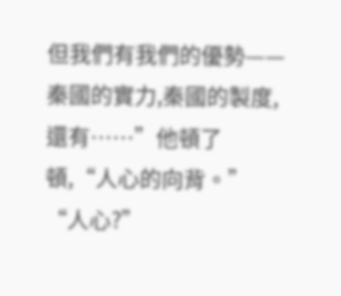但我們有我們的優勢——秦國的實力,秦國的製度,還有……”他頓了頓,“人心的向背。”
“人心?”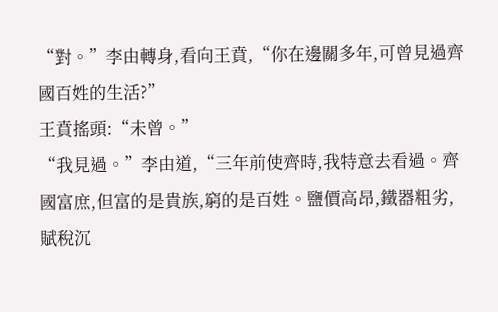“對。”李由轉身,看向王賁,“你在邊關多年,可曾見過齊國百姓的生活?”
王賁搖頭:“未曾。”
“我見過。”李由道,“三年前使齊時,我特意去看過。齊國富庶,但富的是貴族,窮的是百姓。鹽價高昂,鐵器粗劣,賦稅沉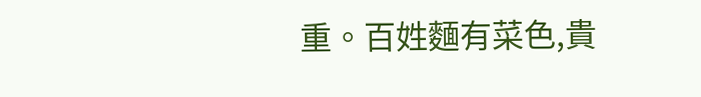重。百姓麵有菜色,貴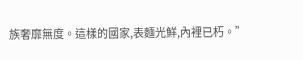族奢靡無度。這樣的國家,表麵光鮮,內裡已朽。”